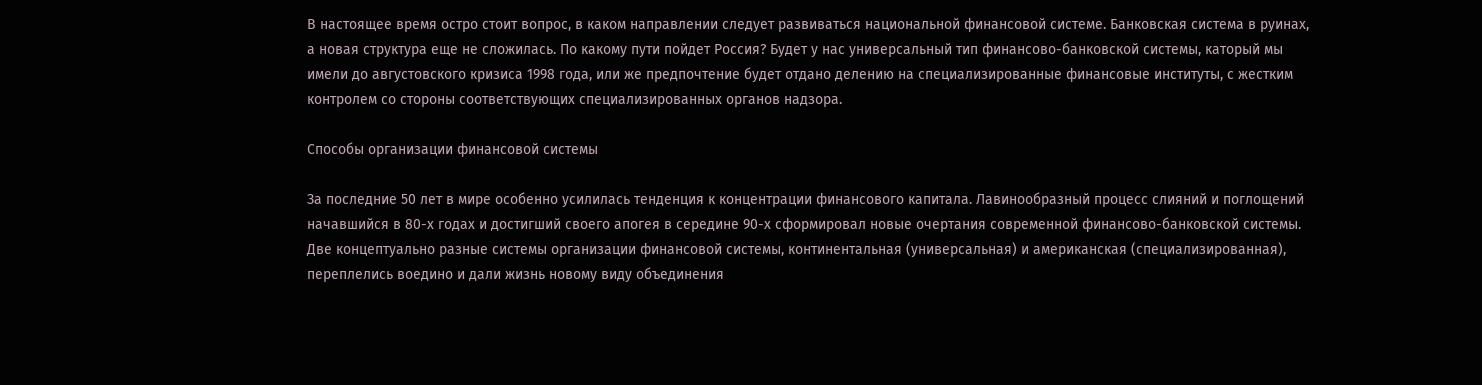В настоящее время остро стоит вопрос, в каком направлении следует развиваться национальной финансовой системе. Банковская система в руинах, а новая структура еще не сложилась. По какому пути пойдет Россия? Будет у нас универсальный тип финансово-банковской системы, каторый мы имели до августовского кризиса 1998 года, или же предпочтение будет отдано делению на специализированные финансовые институты, с жестким контролем со стороны соответствующих специализированных органов надзора.

Способы организации финансовой системы

За последние 50 лет в мире особенно усилилась тенденция к концентрации финансового капитала. Лавинообразный процесс слияний и поглощений начавшийся в 80-х годах и достигший своего апогея в середине 90-х сформировал новые очертания современной финансово-банковской системы. Две концептуально разные системы организации финансовой системы, континентальная (универсальная) и американская (специализированная), переплелись воедино и дали жизнь новому виду объединения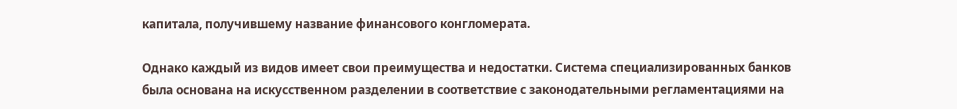капитала, получившему название финансового конгломерата.

Однако каждый из видов имеет свои преимущества и недостатки. Система специализированных банков была основана на искусственном разделении в соответствие с законодательными регламентациями на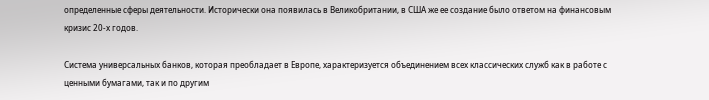определенные сферы деятельности. Исторически она появилась в Великобритании, в США же ее создание было ответом на финансовым кризис 20-х годов.

Система универсальных банков, которая преобладает в Европе, характеризуется объединением всех классических служб как в работе с ценными бумагами, так и по другим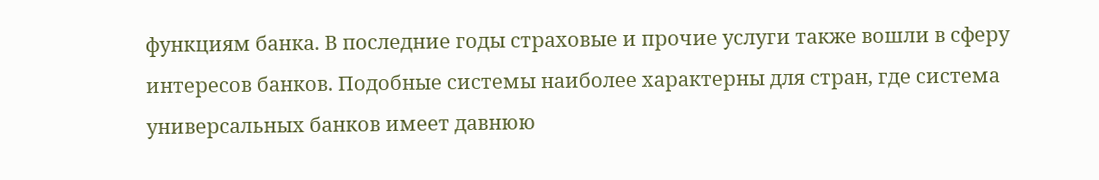функциям банка. В последние годы страховые и прочие услуги также вошли в сферу интересов банков. Подобные системы наиболее характерны для стран, где система универсальных банков имеет давнюю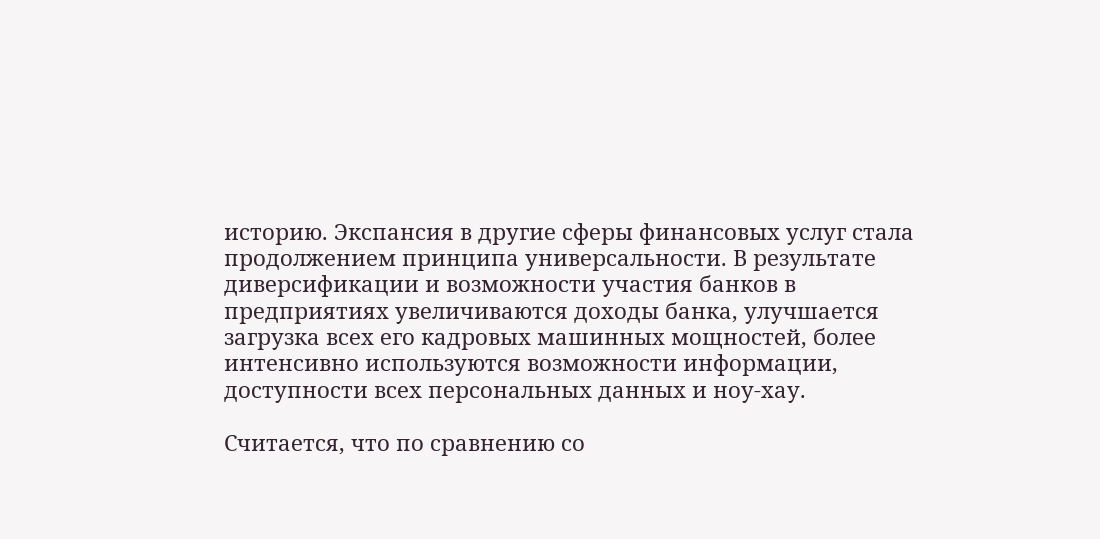историю. Экспансия в другие сферы финансовых услуг стала продолжением принципа универсальности. В результате диверсификации и возможности участия банков в предприятиях увеличиваются доходы банка, улучшается загрузка всех его кадровых машинных мощностей, более интенсивно используются возможности информации, доступности всех персональных данных и ноу-хау.

Считается, что по сравнению со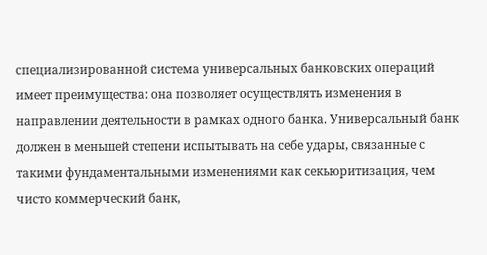специализированной система универсальных банковских операций имеет преимущества: она позволяет осуществлять изменения в направлении деятельности в рамках одного банка. Универсальный банк должен в меньшей степени испытывать на себе удары, связанные с такими фундаментальными изменениями как секьюритизация, чем чисто коммерческий банк,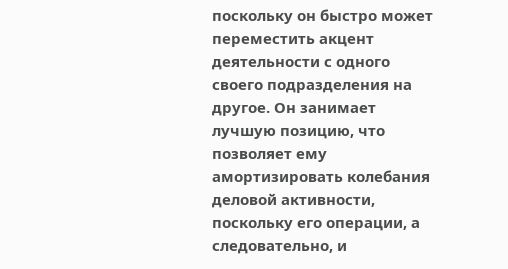поскольку он быстро может переместить акцент деятельности с одного своего подразделения на другое. Он занимает лучшую позицию, что позволяет ему амортизировать колебания деловой активности, поскольку его операции, а следовательно, и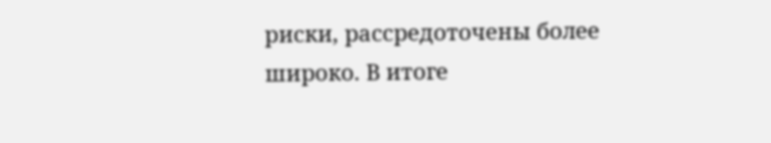риски, рассредоточены более широко. В итоге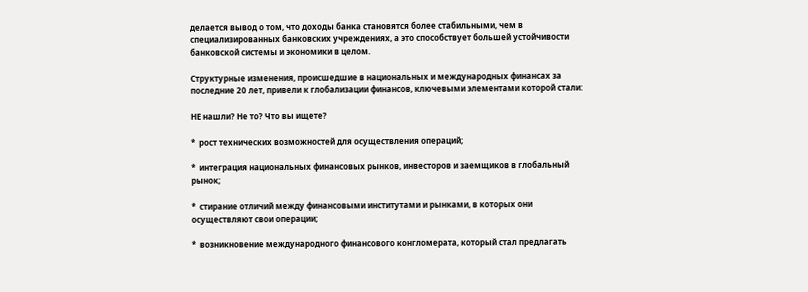делается вывод о том, что доходы банка становятся более стабильными, чем в специализированных банковских учреждениях, а это способствует большей устойчивости банковской системы и экономики в целом.

Структурные изменения, происшедшие в национальных и международных финансах за последние 20 лет, привели к глобализации финансов, ключевыми элементами которой стали:

НЕ нашли? Не то? Что вы ищете?

*  рост технических возможностей для осуществления операций;

*  интеграция национальных финансовых рынков, инвесторов и заемщиков в глобальный рынок;

*  стирание отличий между финансовыми институтами и рынками, в которых они осуществляют свои операции;

*  возникновение международного финансового конгломерата, который стал предлагать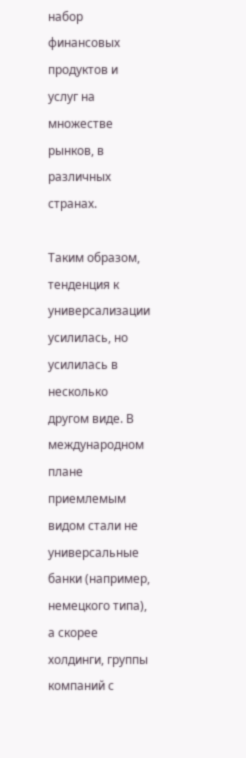набор финансовых продуктов и услуг на множестве рынков, в различных странах.

Таким образом, тенденция к универсализации усилилась, но усилилась в несколько другом виде. В международном плане приемлемым видом стали не универсальные банки (например, немецкого типа), а скорее холдинги, группы компаний с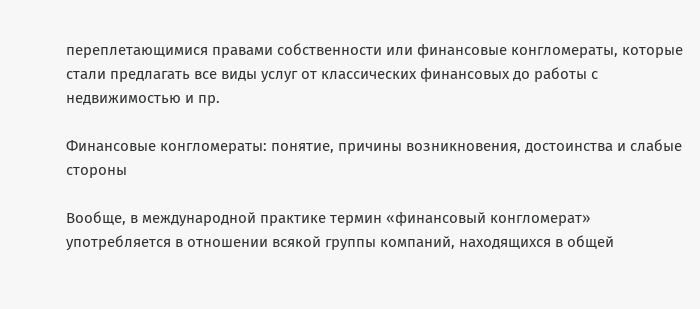переплетающимися правами собственности или финансовые конгломераты, которые стали предлагать все виды услуг от классических финансовых до работы с недвижимостью и пр.

Финансовые конгломераты: понятие, причины возникновения, достоинства и слабые стороны

Вообще, в международной практике термин «финансовый конгломерат» употребляется в отношении всякой группы компаний, находящихся в общей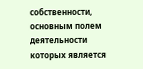собственности, основным полем деятельности которых является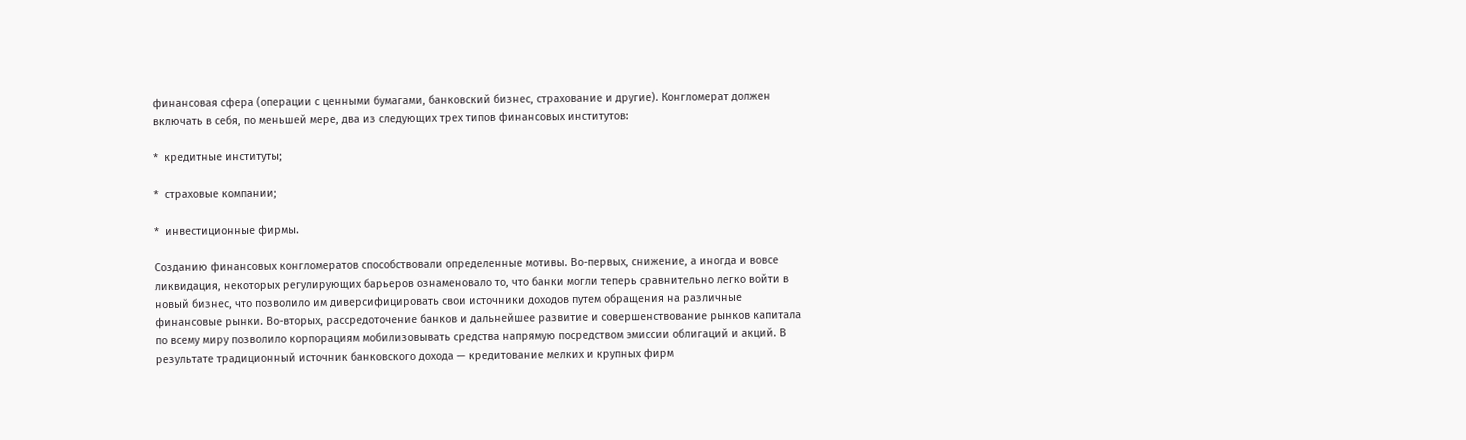финансовая сфера (операции с ценными бумагами, банковский бизнес, страхование и другие). Конгломерат должен включать в себя, по меньшей мере, два из следующих трех типов финансовых институтов:

*  кредитные институты;

*  страховые компании;

*  инвестиционные фирмы.

Созданию финансовых конгломератов способствовали определенные мотивы. Во-первых, снижение, а иногда и вовсе ликвидация, некоторых регулирующих барьеров ознаменовало то, что банки могли теперь сравнительно легко войти в новый бизнес, что позволило им диверсифицировать свои источники доходов путем обращения на различные финансовые рынки. Во-вторых, рассредоточение банков и дальнейшее развитие и совершенствование рынков капитала по всему миру позволило корпорациям мобилизовывать средства напрямую посредством эмиссии облигаций и акций. В результате традиционный источник банковского дохода — кредитование мелких и крупных фирм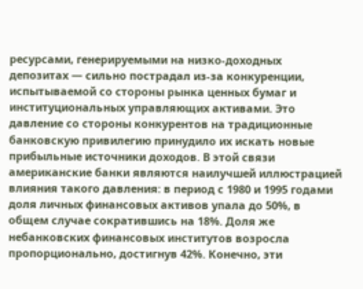ресурсами, генерируемыми на низко-доходных депозитах — сильно пострадал из-за конкуренции, испытываемой со стороны рынка ценных бумаг и институциональных управляющих активами. Это давление со стороны конкурентов на традиционные банковскую привилегию принудило их искать новые прибыльные источники доходов. В этой связи американские банки являются наилучшей иллюстрацией влияния такого давления: в период с 1980 и 1995 годами доля личных финансовых активов упала до 50%, в общем случае сократившись на 18%. Доля же небанковских финансовых институтов возросла пропорционально, достигнув 42%. Конечно, эти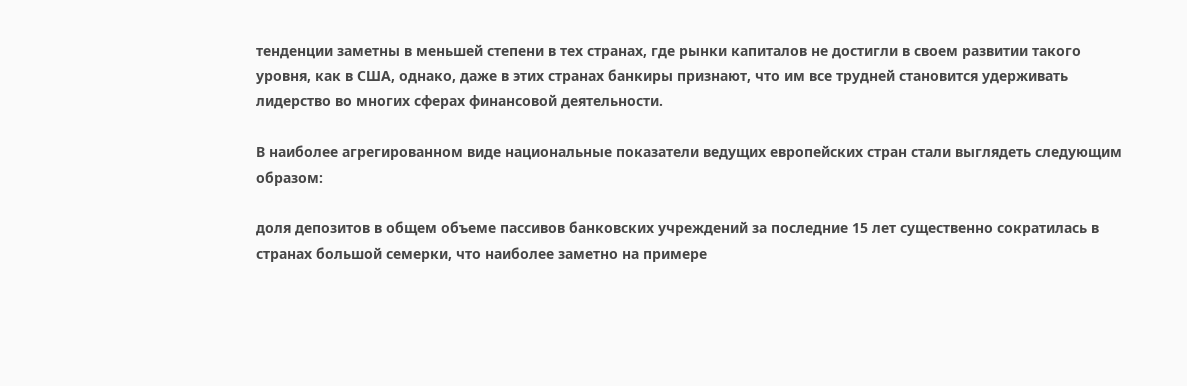тенденции заметны в меньшей степени в тех странах, где рынки капиталов не достигли в своем развитии такого уровня, как в США, однако, даже в этих странах банкиры признают, что им все трудней становится удерживать лидерство во многих сферах финансовой деятельности.

В наиболее агрегированном виде национальные показатели ведущих европейских стран стали выглядеть следующим образом:

доля депозитов в общем объеме пассивов банковских учреждений за последние 15 лет существенно сократилась в странах большой семерки, что наиболее заметно на примере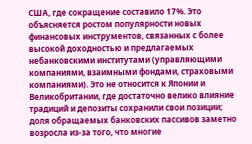США, где сокращение составило 17%. Это объясняется ростом популярности новых финансовых инструментов, связанных с более высокой доходностью и предлагаемых небанковскими институтами (управляющими компаниями, взаимными фондами, страховыми компаниями). Это не относится к Японии и Великобритании, где достаточно велико влияние традиций и депозиты сохранили свои позиции;
доля обращаемых банковских пассивов заметно возросла из-за того, что многие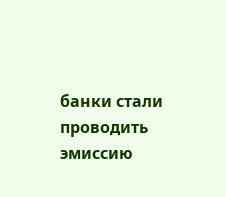банки стали проводить эмиссию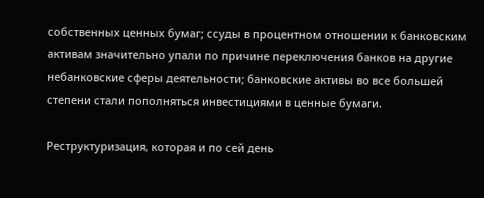собственных ценных бумаг; ссуды в процентном отношении к банковским активам значительно упали по причине переключения банков на другие небанковские сферы деятельности; банковские активы во все большей степени стали пополняться инвестициями в ценные бумаги.

Реструктуризация, которая и по сей день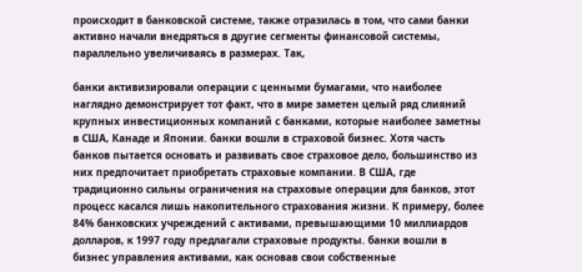происходит в банковской системе, также отразилась в том, что сами банки активно начали внедряться в другие сегменты финансовой системы, параллельно увеличиваясь в размерах. Так,

банки активизировали операции с ценными бумагами, что наиболее наглядно демонстрирует тот факт, что в мире заметен целый ряд слияний крупных инвестиционных компаний с банками, которые наиболее заметны в США, Канаде и Японии. банки вошли в страховой бизнес. Хотя часть банков пытается основать и развивать свое страховое дело, большинство из них предпочитает приобретать страховые компании. В США, где традиционно сильны ограничения на страховые операции для банков, этот процесс касался лишь накопительного страхования жизни. К примеру, более 84% банковских учреждений с активами, превышающими 10 миллиардов долларов, к 1997 году предлагали страховые продукты. банки вошли в бизнес управления активами, как основав свои собственные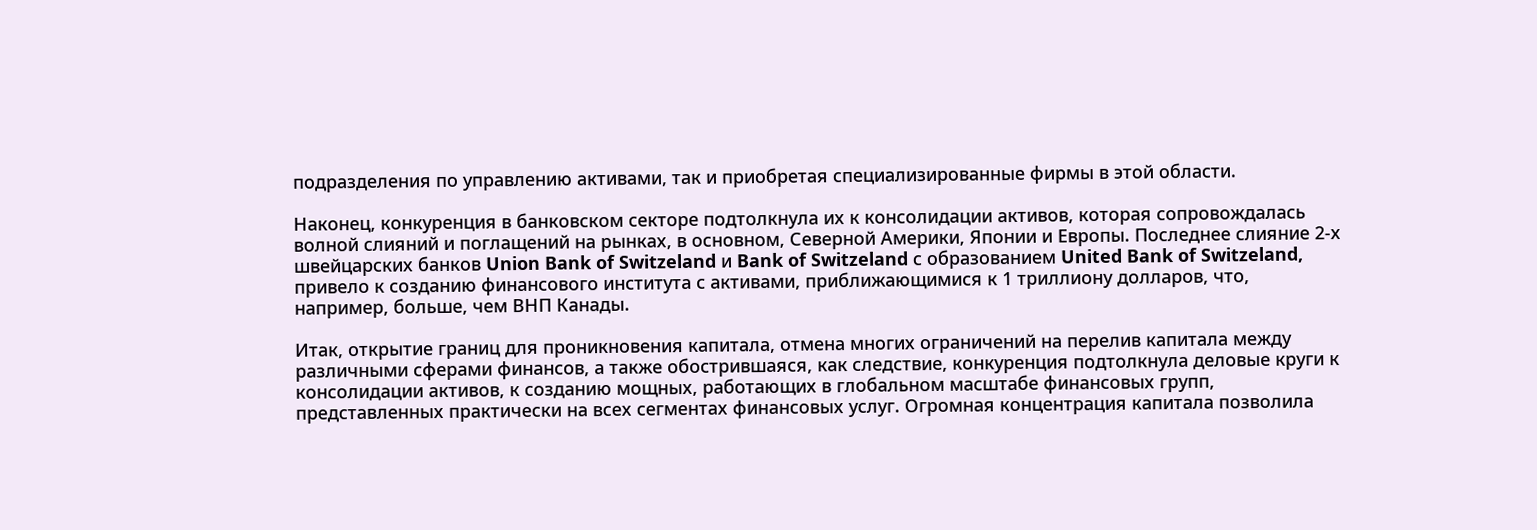подразделения по управлению активами, так и приобретая специализированные фирмы в этой области.

Наконец, конкуренция в банковском секторе подтолкнула их к консолидации активов, которая сопровождалась волной слияний и поглащений на рынках, в основном, Северной Америки, Японии и Европы. Последнее слияние 2-х швейцарских банков Union Bank of Switzeland и Bank of Switzeland с образованием United Bank of Switzeland, привело к созданию финансового института с активами, приближающимися к 1 триллиону долларов, что, например, больше, чем ВНП Канады.

Итак, открытие границ для проникновения капитала, отмена многих ограничений на перелив капитала между различными сферами финансов, а также обострившаяся, как следствие, конкуренция подтолкнула деловые круги к консолидации активов, к созданию мощных, работающих в глобальном масштабе финансовых групп, представленных практически на всех сегментах финансовых услуг. Огромная концентрация капитала позволила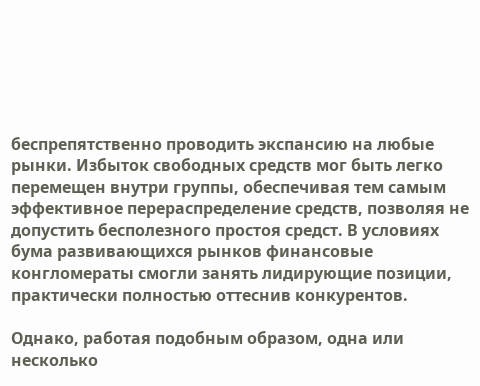беспрепятственно проводить экспансию на любые рынки. Избыток свободных средств мог быть легко перемещен внутри группы, обеспечивая тем самым эффективное перераспределение средств, позволяя не допустить бесполезного простоя средст. В условиях бума развивающихся рынков финансовые конгломераты смогли занять лидирующие позиции, практически полностью оттеснив конкурентов.

Однако, работая подобным образом, одна или несколько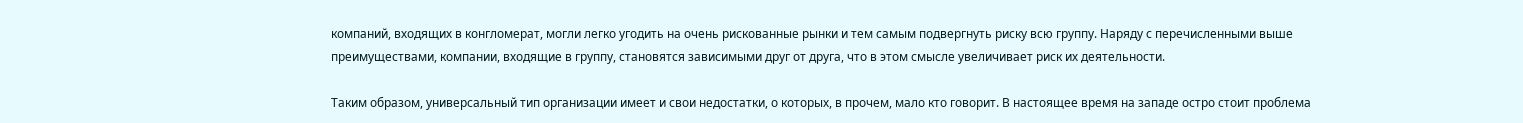компаний, входящих в конгломерат, могли легко угодить на очень рискованные рынки и тем самым подвергнуть риску всю группу. Наряду с перечисленными выше преимуществами, компании, входящие в группу, становятся зависимыми друг от друга, что в этом смысле увеличивает риск их деятельности.

Таким образом, универсальный тип организации имеет и свои недостатки, о которых, в прочем, мало кто говорит. В настоящее время на западе остро стоит проблема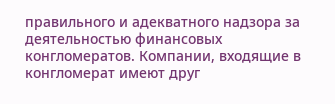правильного и адекватного надзора за деятельностью финансовых конгломератов. Компании, входящие в конгломерат имеют друг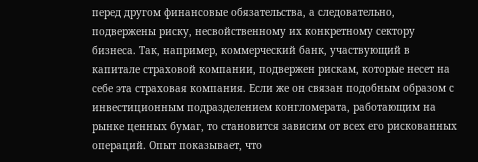перед другом финансовые обязательства, а следовательно, подвержены риску, несвойственному их конкретному сектору бизнеса. Так, например, коммерческий банк, участвующий в капитале страховой компании, подвержен рискам, которые несет на себе эта страховая компания. Если же он связан подобным образом с инвестиционным подразделением конгломерата, работающим на рынке ценных бумаг, то становится зависим от всех его рискованных операций. Опыт показывает, что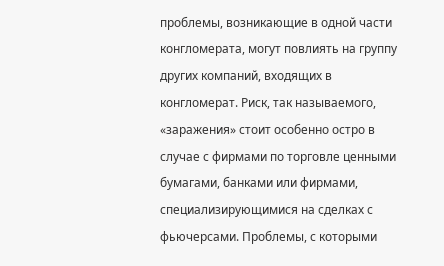проблемы, возникающие в одной части конгломерата, могут повлиять на группу других компаний, входящих в конгломерат. Риск, так называемого, «заражения» стоит особенно остро в случае с фирмами по торговле ценными бумагами, банками или фирмами, специализирующимися на сделках с фьючерсами. Проблемы, с которыми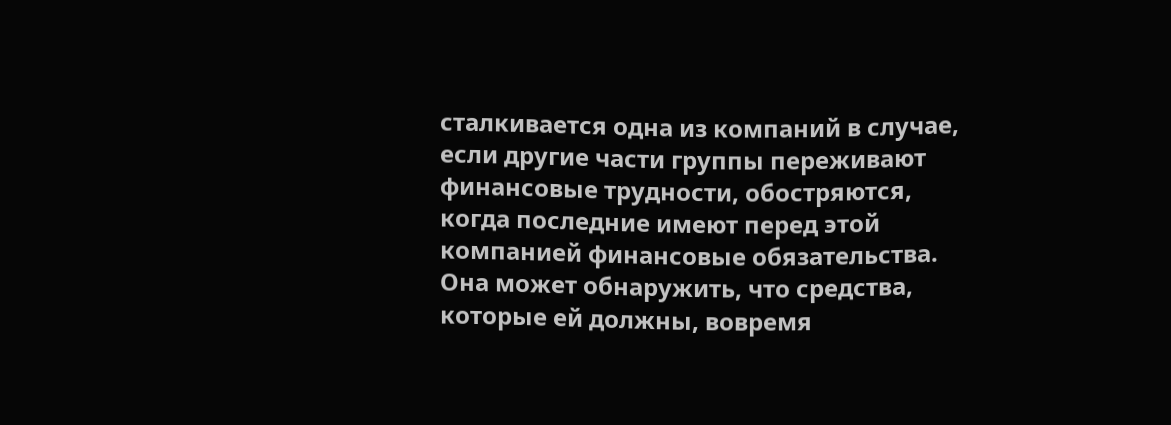сталкивается одна из компаний в случае, если другие части группы переживают финансовые трудности, обостряются, когда последние имеют перед этой компанией финансовые обязательства. Она может обнаружить, что средства, которые ей должны, вовремя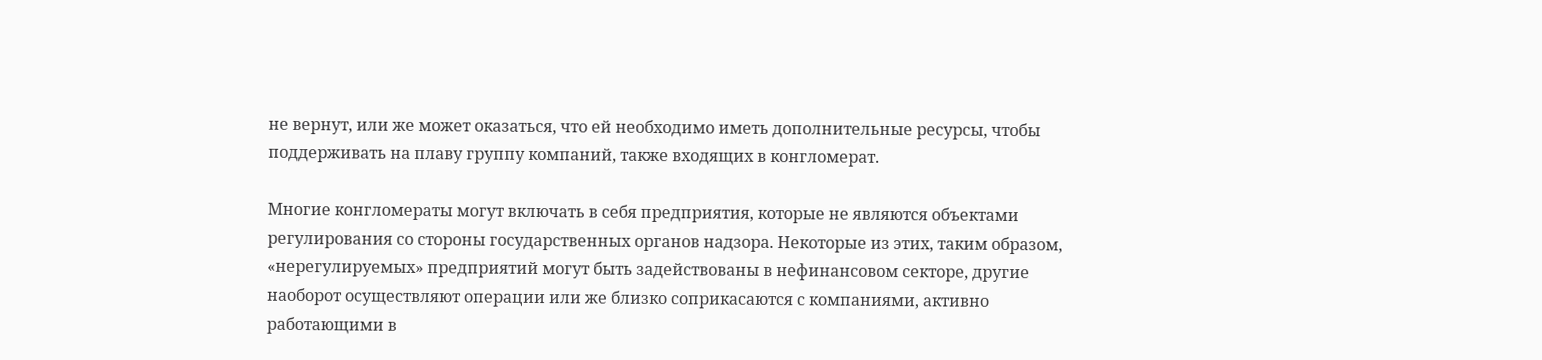не вернут, или же может оказаться, что ей необходимо иметь дополнительные ресурсы, чтобы поддерживать на плаву группу компаний, также входящих в конгломерат.

Многие конгломераты могут включать в себя предприятия, которые не являются объектами регулирования со стороны государственных органов надзора. Некоторые из этих, таким образом, «нерегулируемых» предприятий могут быть задействованы в нефинансовом секторе, другие наоборот осуществляют операции или же близко соприкасаются с компаниями, активно работающими в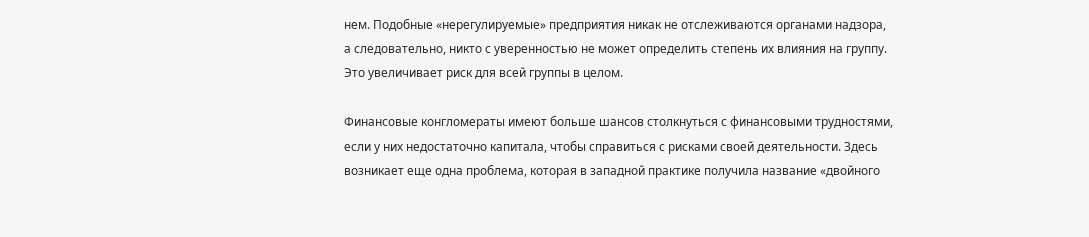нем. Подобные «нерегулируемые» предприятия никак не отслеживаются органами надзора, а следовательно, никто с уверенностью не может определить степень их влияния на группу. Это увеличивает риск для всей группы в целом.

Финансовые конгломераты имеют больше шансов столкнуться с финансовыми трудностями, если у них недостаточно капитала, чтобы справиться с рисками своей деятельности. Здесь возникает еще одна проблема, которая в западной практике получила название «двойного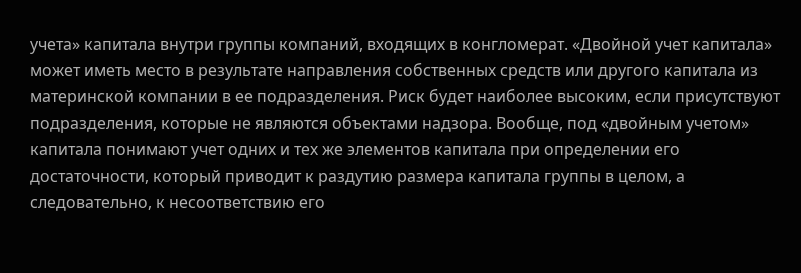учета» капитала внутри группы компаний, входящих в конгломерат. «Двойной учет капитала» может иметь место в результате направления собственных средств или другого капитала из материнской компании в ее подразделения. Риск будет наиболее высоким, если присутствуют подразделения, которые не являются объектами надзора. Вообще, под «двойным учетом» капитала понимают учет одних и тех же элементов капитала при определении его достаточности, который приводит к раздутию размера капитала группы в целом, а следовательно, к несоответствию его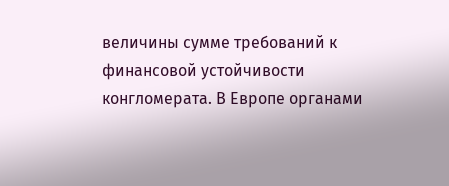величины сумме требований к финансовой устойчивости конгломерата. В Европе органами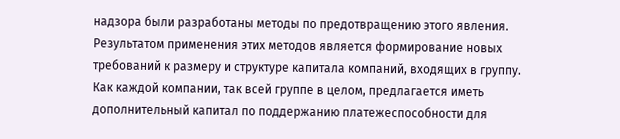надзора были разработаны методы по предотвращению этого явления. Результатом применения этих методов является формирование новых требований к размеру и структуре капитала компаний, входящих в группу. Как каждой компании, так всей группе в целом, предлагается иметь дополнительный капитал по поддержанию платежеспособности для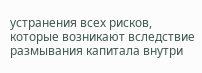устранения всех рисков, которые возникают вследствие размывания капитала внутри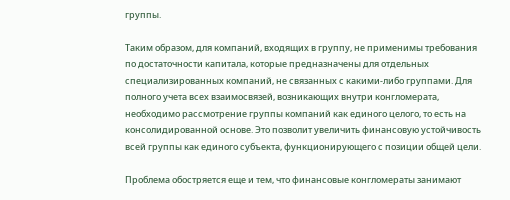группы.

Таким образом, для компаний, входящих в группу, не применимы требования по достаточности капитала, которые предназначены для отдельных специализированных компаний, не связанных с какими-либо группами. Для полного учета всех взаимосвязей, возникающих внутри конгломерата, необходимо рассмотрение группы компаний как единого целого, то есть на консолидированной основе. Это позволит увеличить финансовую устойчивость всей группы как единого субъекта, функционирующего с позиции общей цели.

Проблема обостряется еще и тем, что финансовые конгломераты занимают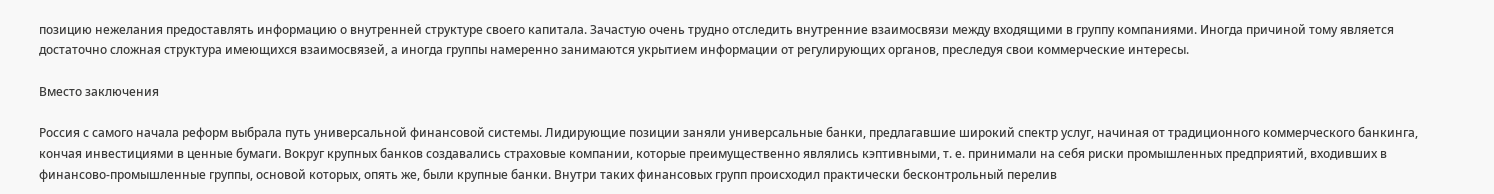позицию нежелания предоставлять информацию о внутренней структуре своего капитала. Зачастую очень трудно отследить внутренние взаимосвязи между входящими в группу компаниями. Иногда причиной тому является достаточно сложная структура имеющихся взаимосвязей, а иногда группы намеренно занимаются укрытием информации от регулирующих органов, преследуя свои коммерческие интересы.

Вместо заключения

Россия с самого начала реформ выбрала путь универсальной финансовой системы. Лидирующие позиции заняли универсальные банки, предлагавшие широкий спектр услуг, начиная от традиционного коммерческого банкинга, кончая инвестициями в ценные бумаги. Вокруг крупных банков создавались страховые компании, которые преимущественно являлись кэптивными, т. е. принимали на себя риски промышленных предприятий, входивших в финансово-промышленные группы, основой которых, опять же, были крупные банки. Внутри таких финансовых групп происходил практически бесконтрольный перелив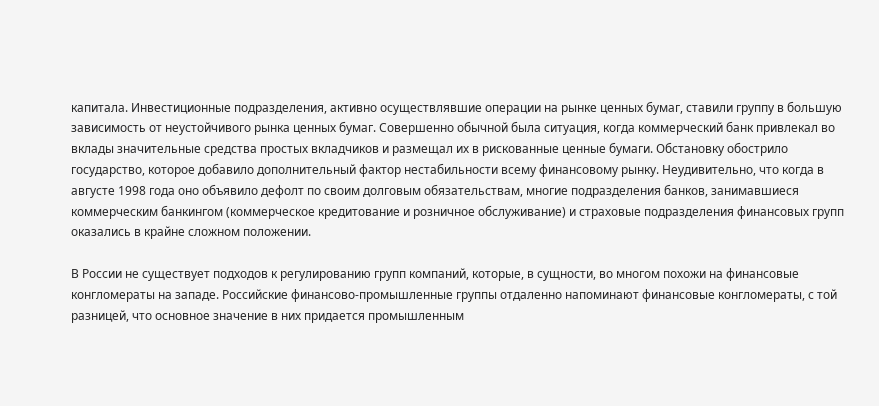капитала. Инвестиционные подразделения, активно осуществлявшие операции на рынке ценных бумаг, ставили группу в большую зависимость от неустойчивого рынка ценных бумаг. Совершенно обычной была ситуация, когда коммерческий банк привлекал во вклады значительные средства простых вкладчиков и размещал их в рискованные ценные бумаги. Обстановку обострило государство, которое добавило дополнительный фактор нестабильности всему финансовому рынку. Неудивительно, что когда в августе 1998 года оно объявило дефолт по своим долговым обязательствам, многие подразделения банков, занимавшиеся коммерческим банкингом (коммерческое кредитование и розничное обслуживание) и страховые подразделения финансовых групп оказались в крайне сложном положении.

В России не существует подходов к регулированию групп компаний, которые, в сущности, во многом похожи на финансовые конгломераты на западе. Российские финансово-промышленные группы отдаленно напоминают финансовые конгломераты, с той разницей, что основное значение в них придается промышленным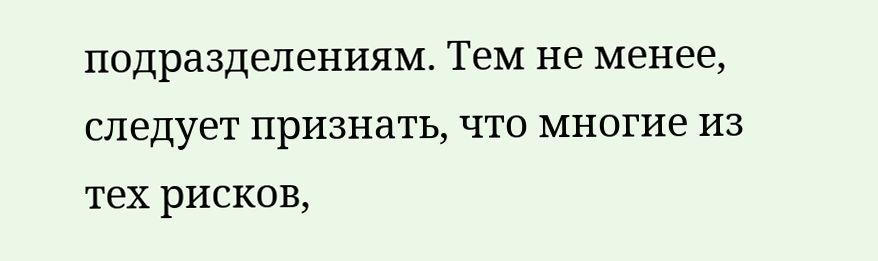подразделениям. Тем не менее, следует признать, что многие из тех рисков,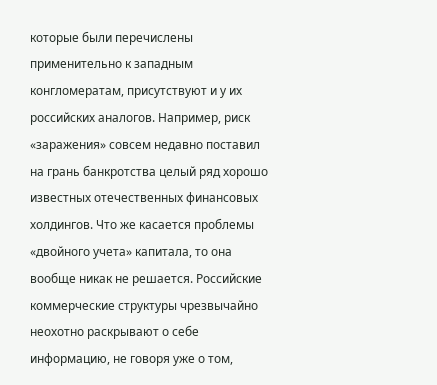которые были перечислены применительно к западным конгломератам, присутствуют и у их российских аналогов. Например, риск «заражения» совсем недавно поставил на грань банкротства целый ряд хорошо известных отечественных финансовых холдингов. Что же касается проблемы «двойного учета» капитала, то она вообще никак не решается. Российские коммерческие структуры чрезвычайно неохотно раскрывают о себе информацию, не говоря уже о том,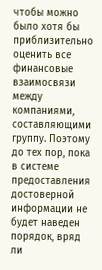чтобы можно было хотя бы приблизительно оценить все финансовые взаимосвязи между компаниями, составляющими группу. Поэтому до тех пор, пока в системе предоставления достоверной информации не будет наведен порядок, вряд ли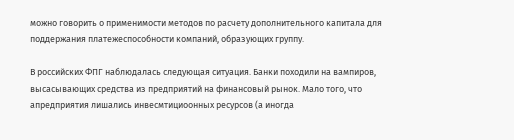можно говорить о применимости методов по расчету дополнительного капитала для поддержания платежеспособности компаний, образующих группу.

В российских ФПГ наблюдалась следующая ситуация. Банки походили на вампиров, высасывающих средства из предприятий на финансовый рынок. Мало того, что апредприятия лишались инвесмтициоонных ресурсов (а иногда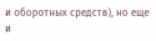и оборотных средств), но еще и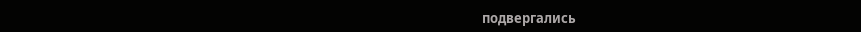подвергались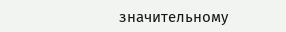значительному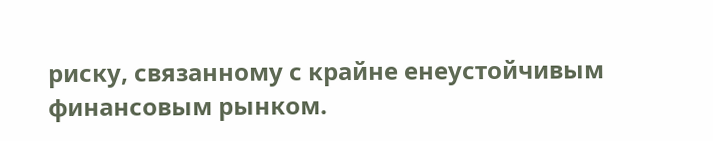риску, связанному с крайне енеустойчивым финансовым рынком.